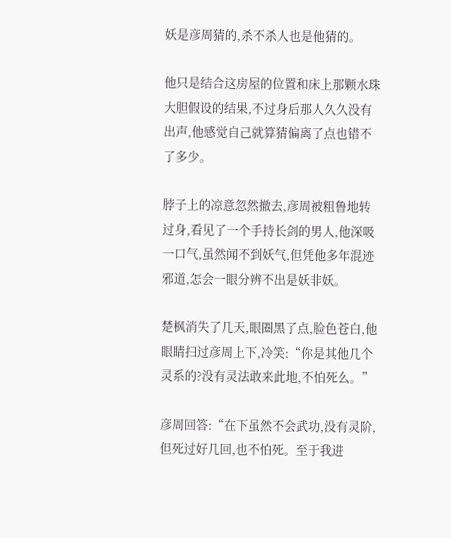妖是彦周猜的,杀不杀人也是他猜的。

他只是结合这房屋的位置和床上那颗水珠大胆假设的结果,不过身后那人久久没有出声,他感觉自己就算猜偏离了点也错不了多少。

脖子上的凉意忽然撤去,彦周被粗鲁地转过身,看见了一个手持长剑的男人,他深吸一口气,虽然闻不到妖气,但凭他多年混迹邪道,怎会一眼分辨不出是妖非妖。

楚枫消失了几天,眼圈黑了点,脸色苍白,他眼睛扫过彦周上下,冷笑:“你是其他几个灵系的?没有灵法敢来此地,不怕死么。”

彦周回答:“在下虽然不会武功,没有灵阶,但死过好几回,也不怕死。至于我进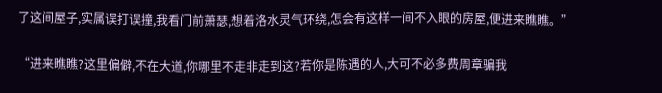了这间屋子,实属误打误撞,我看门前萧瑟,想着洛水灵气环绕,怎会有这样一间不入眼的房屋,便进来瞧瞧。”

“进来瞧瞧?这里偏僻,不在大道,你哪里不走非走到这?若你是陈遇的人,大可不必多费周章骗我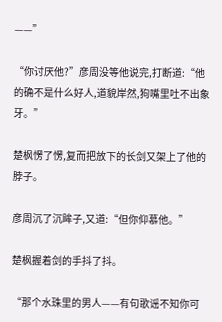——”

“你讨厌他?”彦周没等他说完,打断道:“他的确不是什么好人,道貌岸然,狗嘴里吐不出象牙。”

楚枫愣了愣,复而把放下的长剑又架上了他的脖子。

彦周沉了沉眸子,又道:“但你仰慕他。”

楚枫握着剑的手抖了抖。

“那个水珠里的男人——有句歌谣不知你可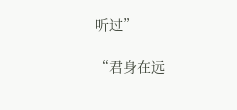听过”

“君身在远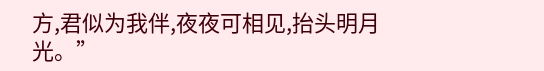方,君似为我伴,夜夜可相见,抬头明月光。”